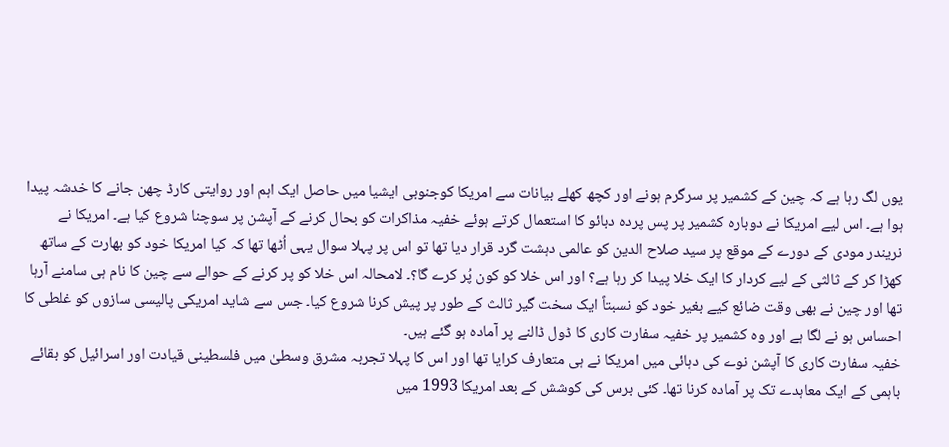یوں لگ رہا ہے کہ چین کے کشمیر پر سرگرم ہونے اور کچھ کھلے بیانات سے امریکا کوجنوبی ایشیا میں حاصل ایک اہم اور روایتی کارڈ چھن جانے کا خدشہ پیدا ہوا ہے۔ اس لیے امریکا نے دوبارہ کشمیر پر پس پردہ دبائو کا استعمال کرتے ہوئے خفیہ مذاکرات کو بحال کرنے کے آپشن پر سوچنا شروع کیا ہے۔ امریکا نے نریندر مودی کے دورے کے موقع پر سید صلاح الدین کو عالمی دہشت گرد قرار دیا تھا تو اس پر پہلا سوال یہی اُٹھا تھا کہ کیا امریکا خود کو بھارت کے ساتھ کھڑا کر کے ثالثی کے لیے کردار کا ایک خلا پیدا کر رہا ہے؟ اور اس خلا کو کون پُر کرے گا؟۔ لامحالہ اس خلا کو پر کرنے کے حوالے سے چین کا نام ہی سامنے آرہا تھا اور چین نے بھی وقت ضائع کیے بغیر خود کو نسبتاً ایک سخت گیر ثالث کے طور پر پیش کرنا شروع کیا۔ جس سے شاید امریکی پالیسی سازوں کو غلطی کا احساس ہو نے لگا ہے اور وہ کشمیر پر خفیہ سفارت کاری کا ڈول ڈالنے پر آمادہ ہو گئے ہیں۔
خفیہ سفارت کاری کا آپشن نوے کی دہائی میں امریکا نے ہی متعارف کرایا تھا اور اس کا پہلا تجربہ مشرق وسطیٰ میں فلسطینی قیادت اور اسرائیل کو بقائے باہمی کے ایک معاہدے تک پر آمادہ کرنا تھا۔ کئی برس کی کوشش کے بعد امریکا 1993 میں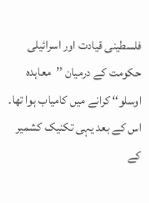فلسطینی قیادت اور اسرائیلی حکومت کے درمیان ’’معاہدہ اوسلو‘‘ کرانے میں کامیاب ہوا تھا۔ اس کے بعد یہی تکنیک کشمیر کے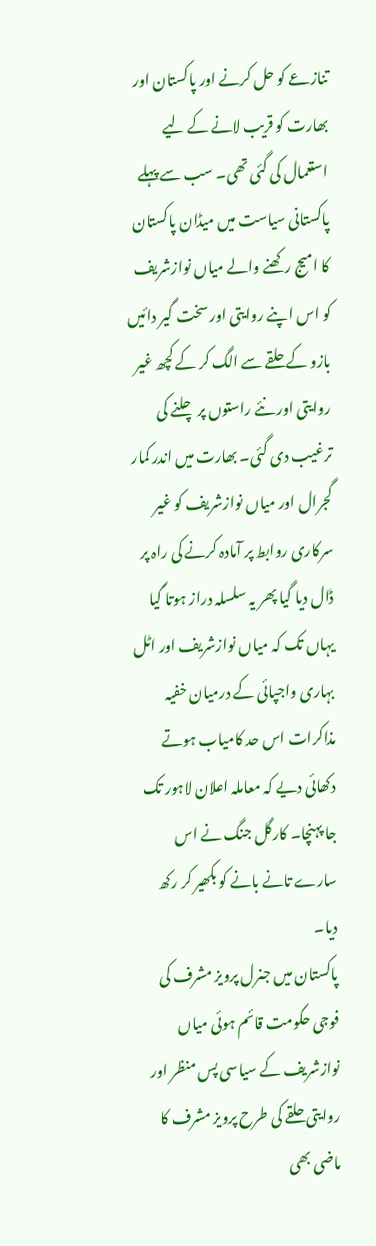تنازعے کو حل کرنے اور پاکستان اور بھارت کو قریب لانے کے لیے استعمال کی گئی تھی۔ سب سے پہلے پاکستانی سیاست میں میڈان پاکستان کا امیج رکھنے والے میاں نوازشریف کو اس اپنے روایتی اور سخت گیر دائیں بازو کے حلقے سے الگ کر کے کچھ غیر روایتی اور نئے راستوں پر چلنے کی ترغیب دی گئی۔ بھارت میں اندر کمار گجرال اور میاں نوازشریف کو غیر سرکاری روابط پر آمادہ کرنے کی راہ پر ڈال دیا گیا پھر یہ سلسلہ دراز ہوتا گیا یہاں تک کہ میاں نوازشریف اور اٹل بہاری واجپائی کے درمیان خفیہ مذاکرات اس حد کامیاب ہوتے دکھائی دیے کہ معاملہ اعلان لاہور تک جا پہنچا۔ کارگل جنگ نے اس سارے تانے بانے کو بکھیر کر رکھ دیا۔
پاکستان میں جنرل پرویز مشرف کی فوجی حکومت قائم ہوئی میاں نوازشریف کے سیاسی پس منظر اور روایتی حلقے کی طرح پرویز مشرف کا ماضی بھی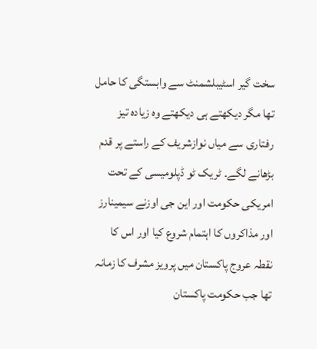سخت گیر اسٹیبلشمنٹ سے وابستگی کا حامل تھا مگر دیکھتے ہی دیکھتے وہ زیادہ تیز رفتاری سے میاں نوازشریف کے راستے پر قدم بڑھانے لگے۔ ٹریک ٹو ڈپلومیسی کے تحت امریکی حکومت اور این جی اوزنے سیمینارز اور مذاکروں کا اہتمام شروع کیا اور اس کا نقطہ عروج پاکستان میں پرویز مشرف کا زمانہ تھا جب حکومت پاکستان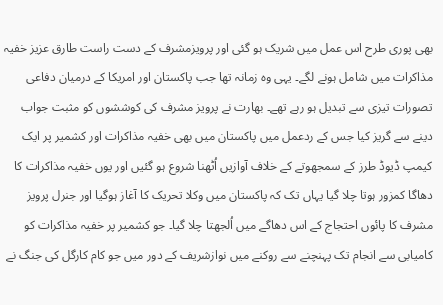بھی پوری طرح اس عمل میں شریک ہو گئی اور پرویزمشرف کے دست راست طارق عزیز خفیہ مذاکرات میں شامل ہونے لگے۔ یہی وہ زمانہ تھا جب پاکستان اور امریکا کے درمیان دفاعی تصورات تیزی سے تبدیل ہو رہے تھے۔ بھارت نے پرویز مشرف کی کوششوں کو مثبت جواب دینے سے گریز کیا جس کے ردعمل میں پاکستان میں بھی خفیہ مذاکرات اور کشمیر پر ایک کیمپ ڈیوڈ طرز کے سمجھوتے کے خلاف آوازیں اُٹھنا شروع ہو گئیں اور یوں خفیہ مذاکرات کا دھاگا کمزور ہوتا چلا گیا یہاں تک کہ پاکستان میں وکلا تحریک کا آغاز ہوگیا اور جنرل پرویز مشرف کا پائوں احتجاج کے اس دھاگے میں اُلجھتا چلا گیا۔ جو کشمیر پر خفیہ مذاکرات کو کامیابی سے انجام تک پہنچنے سے روکنے میں نوازشریف کے دور میں جو کام کارگل کی جنگ نے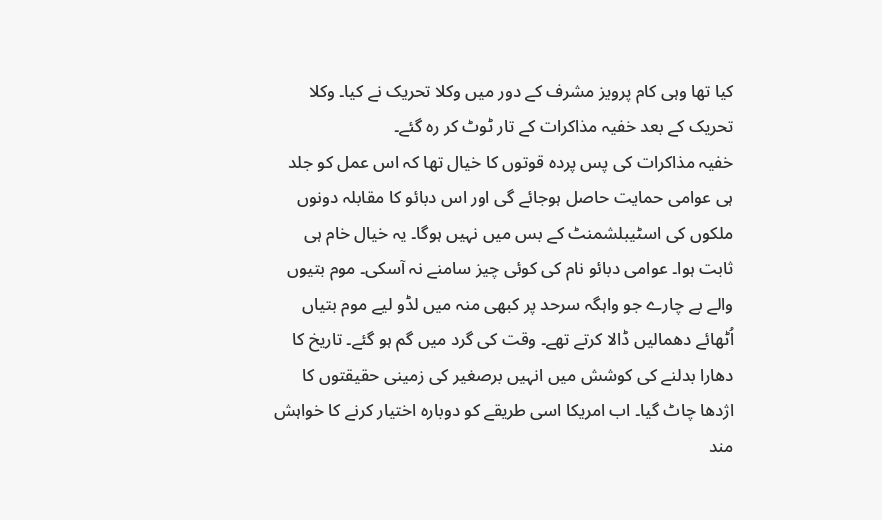کیا تھا وہی کام پرویز مشرف کے دور میں وکلا تحریک نے کیا۔ وکلا تحریک کے بعد خفیہ مذاکرات کے تار ٹوٹ کر رہ گئے۔
خفیہ مذاکرات کی پس پردہ قوتوں کا خیال تھا کہ اس عمل کو جلد ہی عوامی حمایت حاصل ہوجائے گی اور اس دبائو کا مقابلہ دونوں ملکوں کی اسٹیبلشمنٹ کے بس میں نہیں ہوگا۔ یہ خیال خام ہی ثابت ہوا۔ عوامی دبائو نام کی کوئی چیز سامنے نہ آسکی۔ موم بتیوں والے بے چارے جو واہگہ سرحد پر کبھی منہ میں لڈو لیے موم بتیاں اُٹھائے دھمالیں ڈالا کرتے تھے۔ وقت کی گرد میں گم ہو گئے۔ تاریخ کا دھارا بدلنے کی کوشش میں انہیں برصغیر کی زمینی حقیقتوں کا اژدھا چاٹ گیا۔ اب امریکا اسی طریقے کو دوبارہ اختیار کرنے کا خواہش مند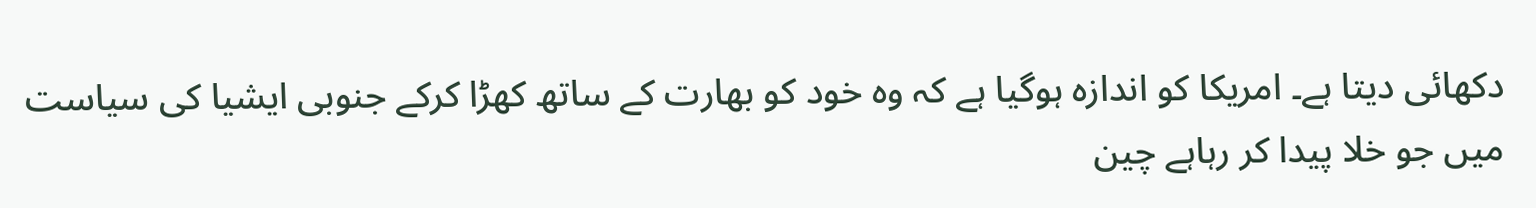دکھائی دیتا ہے۔ امریکا کو اندازہ ہوگیا ہے کہ وہ خود کو بھارت کے ساتھ کھڑا کرکے جنوبی ایشیا کی سیاست میں جو خلا پیدا کر رہاہے چین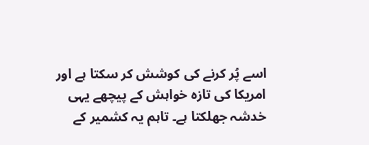اسے پُر کرنے کی کوشش کر سکتا ہے اور امریکا کی تازہ خواہش کے پیچھے یہی خدشہ جھلکتا ہے۔ تاہم یہ کشمیر کے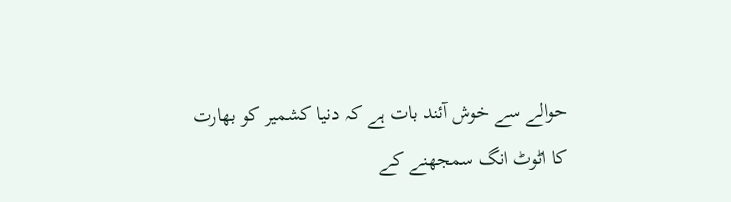حوالے سے خوش آئند بات ہے کہ دنیا کشمیر کو بھارت کا اٹوٹ انگ سمجھنے کے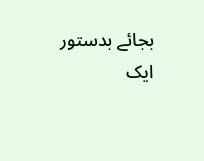بجائے بدستور ایک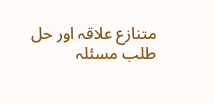متنازع علاقہ اور حل طلب مسئلہ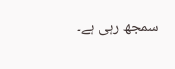سمجھ رہی ہے۔